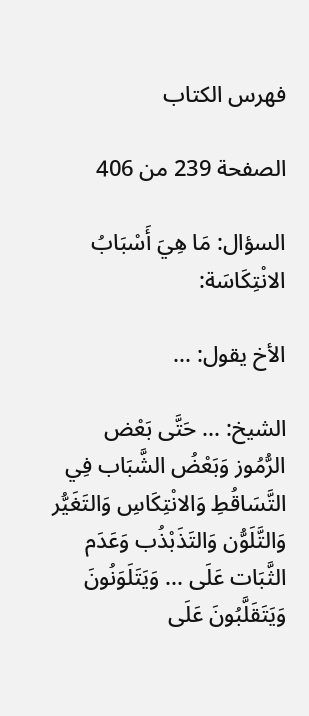فهرس الكتاب

الصفحة 239 من 406

السؤال: مَا هِيَ أَسْبَابُ الانْتِكَاسَة:

الأخ يقول: ...

الشيخ: ... حَتَّى بَعْض الرُّمُوز وَبَعْضُ الشَّبَاب فِي التَّسَاقُطِ وَالانْتِكَاسِ وَالتَغَيُّر وَالتَّلَوُّن وَالتَذَبْذُب وَعَدَم الثَّبَات عَلَى ... وَيَتَلَوَنُونَ وَيَتَقَلَّبُونَ عَلَى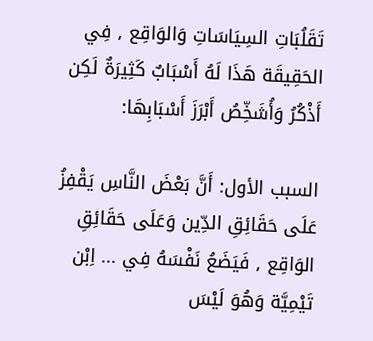تَقَلُبَاتِ السِيَاسَاتِ وَالوَاقِع , فِي الحَقِيقَة هَذَا لَهُ أَسْبَابٌ كَثِيرَةٌ لَكِن أَذْكُرُ وَأُشَخِّصُ أَبْرَزَ أَسْبَابِهَا:

السبب الأول: أَنَّ بَعْضَ النَّاسِ يَقْفِزُ عَلَى حَقَائِقِ الدِّين وَعَلَى حَقَائِقِ الوَاقِع , فَيَضَعُ نَفْسَهُ فِي ... اِبْن تَيْمِيَّة وَهُوَ لَيْسَ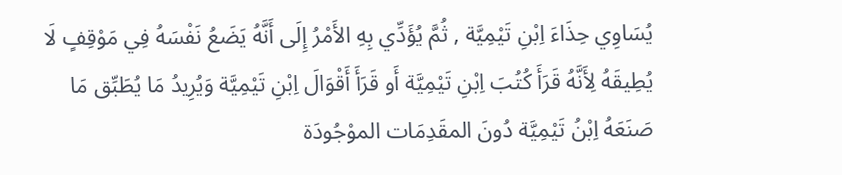يُسَاوِي حِذَاءَ اِبْنِ تَيْمِيَّة , ثُمَّ يُؤَدِّي بِهِ الأَمْرُ إِلَى أَنَّهُ يَضَعُ نَفْسَهُ فِي مَوْقِفٍ لَا يُطِيقَهُ لِأَنَّهُ قَرَأَ كُتُبَ اِبْنِ تَيْمِيَّة أَو قَرَأَ أَقْوَالَ اِبْنِ تَيْمِيَّة وَيُرِيدُ مَا يُطَبِّق مَا صَنَعَهُ اِبْنُ تَيْمِيَّة دُونَ المقَدِمَات الموْجُودَة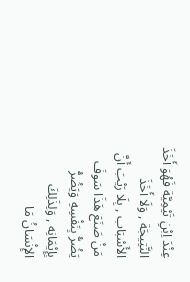عِنْدَ اِبْنِ تَيْمِيَّة فَهُوَ أَخَذَ النَّتِيجَة , وَلَا أَخَذَ الأَسْبَاب , بِلَا رَيْبَ أَنَّ مَنْ صَنَعَ هَذَا سَوفَ يَضُرُّ بِنَفْسِهِ وَيَضُرُّ بِإِيْمَانِه , وَلِذَلِكَ الإِنْسَانُ مَا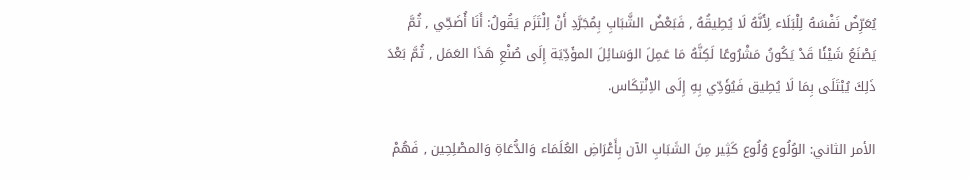يُعَرِّضُ نَفْسَهُ لِلْبَلَاء لِأَنَّهُ لَا يُطِيقُهُ , فَبَعْضُ الشَّبَابِ بِمُجَرَّدِ أَنْ اِلْتَزَم يَقُولُ: أَنَا أُضَحِّي , ثُمَّ يَصْنَعُ شَيْئًا قَدْ يَكُونُ مَشْرُوعًا لَكِنَّهُ مَا عَمِلَ الوَسَائِلَ المؤَدِّيَة إِلَى صُنْعِ هَذَا العَمَل , ثُمَّ بَعْدَ ذَلِكَ يُبْتَلَى بِمَا لَا يُطِيق فَيُؤَدِّي بِهِ إِلَى الاِنْتِكَاس.

الأمر الثاني: الوُلُوع وُلُوع كَثِير مِنَ الشَبَابِ الآن بِأَعْرَاضِ العُلَمَاء وَالدُّعَاةِ وَالمصْلِحِين , فَهُمْ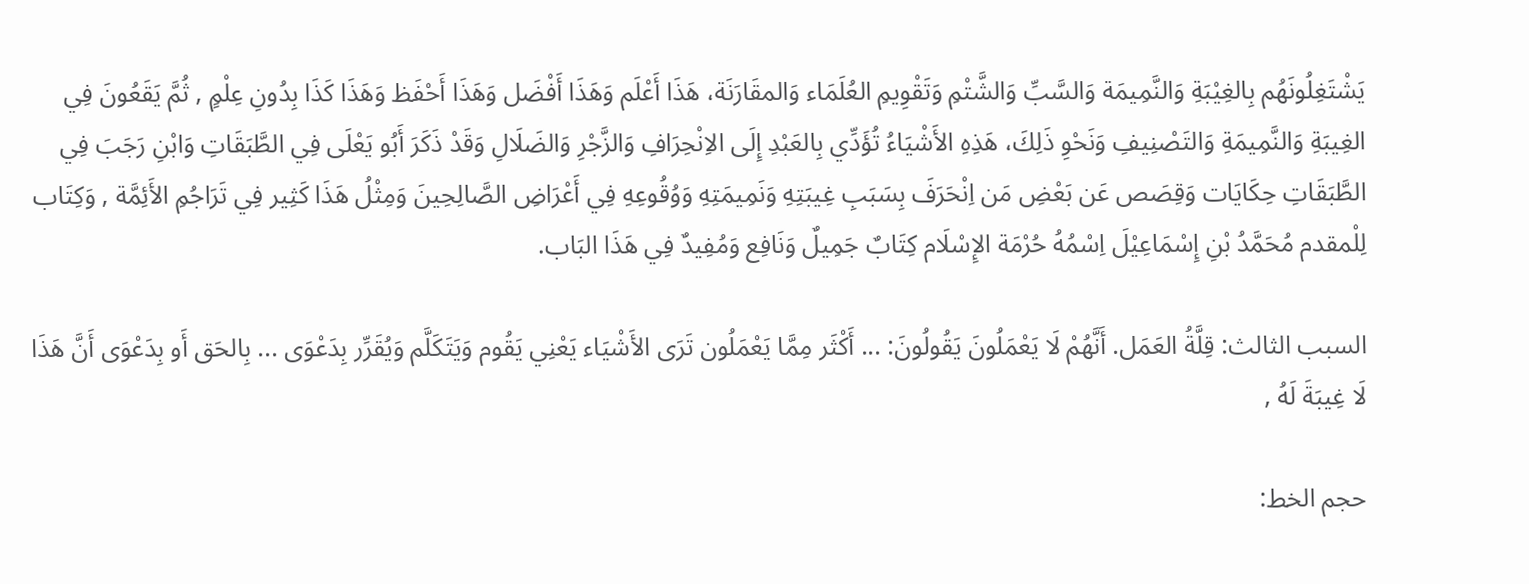يَشْتَغِلُونَهُم بِالغِيْبَةِ وَالنَّمِيمَة وَالسَّبِّ وَالشَّتْمِ وَتَقْوِيمِ العُلَمَاء وَالمقَارَنَة، هَذَا أَعْلَم وَهَذَا أَفْضَل وَهَذَا أَحْفَظ وَهَذَا كَذَا بِدُونِ عِلْمٍ , ثُمَّ يَقَعُونَ فِي الغِيبَةِ وَالنَّمِيمَةِ وَالتَصْنِيفِ وَنَحْوِ ذَلِكَ، هَذِهِ الأَشْيَاءُ تُؤَدِّي بِالعَبْدِ إِلَى الاِنْحِرَافِ وَالزَّجْرِ وَالضَلَالِ وَقَدْ ذَكَرَ أَبُو يَعْلَى فِي الطَّبَقَاتِ وَابْنِ رَجَبَ فِي الطَّبَقَاتِ حِكَايَات وَقِصَص عَن بَعْضِ مَن اِنْحَرَفَ بِسَبَبِ غِيبَتِهِ وَنَمِيمَتِهِ وَوُقُوعِهِ فِي أَعْرَاضِ الصَّالِحِينَ وَمِثْلُ هَذَا كَثِير فِي تَرَاجُمِ الأَئِمَّة , وَكِتَاب لِلْمقدم مُحَمَّدُ بْنِ إِسْمَاعِيْلَ اِسْمُهُ حُرْمَة الإِسْلَام كِتَابٌ جَمِيلٌ وَنَافِع وَمُفِيدٌ فِي هَذَا البَاب.

السبب الثالث: قِلَّةُ العَمَل. أَنَّهُمْ لَا يَعْمَلُونَ يَقُولُونَ: ... أَكْثَر مِمَّا يَعْمَلُون تَرَى الأَشْيَاء يَعْنِي يَقُوم وَيَتَكَلَّم وَيُقَرِّر بِدَعْوَى ... بِالحَق أَو بِدَعْوَى أَنَّ هَذَا لَا غِيبَةَ لَهُ ,

حجم الخط: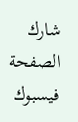شارك الصفحة
فيسبوك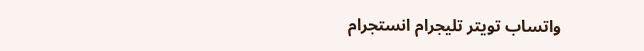واتساب تويتر تليجرام انستجرام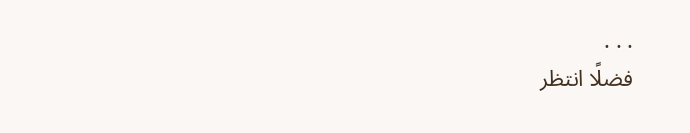. . .
فضلًا انتظر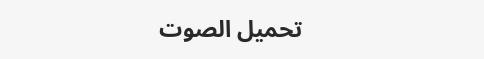تحميل الصوت